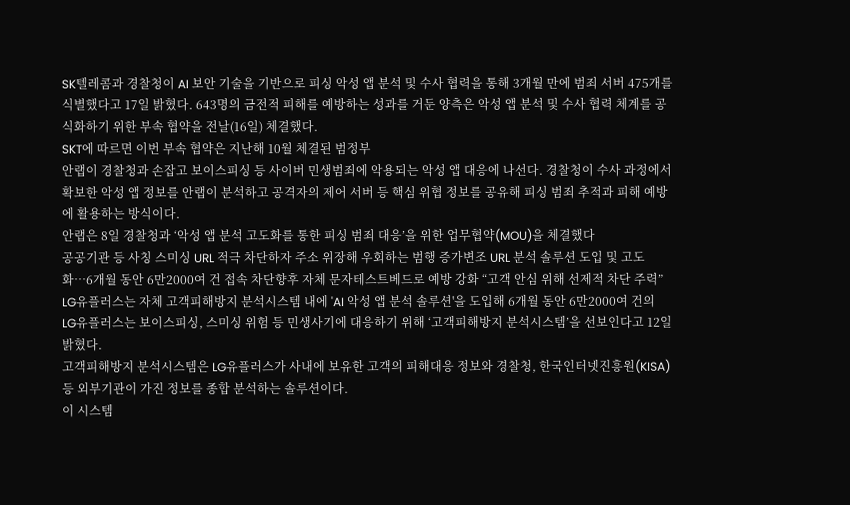SK텔레콤과 경찰청이 AI 보안 기술을 기반으로 피싱 악성 앱 분석 및 수사 협력을 통해 3개월 만에 범죄 서버 475개를 식별했다고 17일 밝혔다. 643명의 금전적 피해를 예방하는 성과를 거둔 양측은 악성 앱 분석 및 수사 협력 체계를 공식화하기 위한 부속 협약을 전날(16일) 체결했다.
SKT에 따르면 이번 부속 협약은 지난해 10월 체결된 범정부
안랩이 경찰청과 손잡고 보이스피싱 등 사이버 민생범죄에 악용되는 악성 앱 대응에 나선다. 경찰청이 수사 과정에서 확보한 악성 앱 정보를 안랩이 분석하고 공격자의 제어 서버 등 핵심 위협 정보를 공유해 피싱 범죄 추적과 피해 예방에 활용하는 방식이다.
안랩은 8일 경찰청과 ‘악성 앱 분석 고도화를 통한 피싱 범죄 대응’을 위한 업무협약(MOU)을 체결했다
공공기관 등 사칭 스미싱 URL 적극 차단하자 주소 위장해 우회하는 범행 증가변조 URL 분석 솔루션 도입 및 고도화…6개월 동안 6만2000여 건 접속 차단향후 자체 문자테스트베드로 예방 강화 “고객 안심 위해 선제적 차단 주력”
LG유플러스는 자체 고객피해방지 분석시스템 내에 'AI 악성 앱 분석 솔루션'을 도입해 6개월 동안 6만2000여 건의
LG유플러스는 보이스피싱, 스미싱 위험 등 민생사기에 대응하기 위해 ‘고객피해방지 분석시스템’을 선보인다고 12일 밝혔다.
고객피해방지 분석시스템은 LG유플러스가 사내에 보유한 고객의 피해대응 정보와 경찰청, 한국인터넷진흥원(KISA) 등 외부기관이 가진 정보를 종합 분석하는 솔루션이다.
이 시스템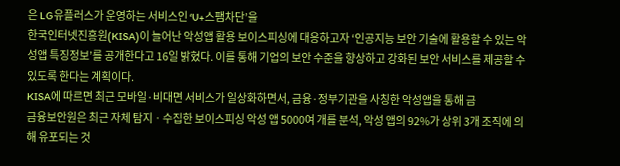은 LG유플러스가 운영하는 서비스인 ‘U+스팸차단’을
한국인터넷진흥원(KISA)이 늘어난 악성앱 활용 보이스피싱에 대응하고자 ‘인공지능 보안 기술에 활용할 수 있는 악성앱 특징정보’를 공개한다고 16일 밝혔다. 이를 통해 기업의 보안 수준을 향상하고 강화된 보안 서비스를 제공할 수 있도록 한다는 계획이다.
KISA에 따르면 최근 모바일·비대면 서비스가 일상화하면서, 금융·정부기관을 사칭한 악성앱을 통해 금
금융보안원은 최근 자체 탐지ㆍ수집한 보이스피싱 악성 앱 5000여 개를 분석, 악성 앱의 92%가 상위 3개 조직에 의해 유포되는 것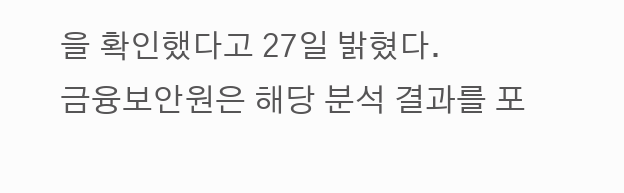을 확인했다고 27일 밝혔다.
금융보안원은 해당 분석 결과를 포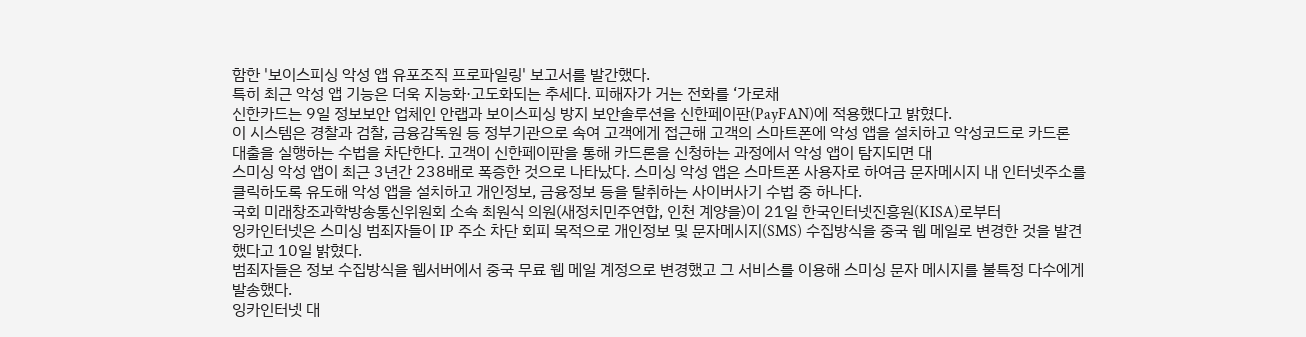함한 '보이스피싱 악성 앱 유포조직 프로파일링' 보고서를 발간했다.
특히 최근 악성 앱 기능은 더욱 지능화·고도화되는 추세다. 피해자가 거는 전화를 ‘가로채
신한카드는 9일 정보보안 업체인 안랩과 보이스피싱 방지 보안솔루션을 신한페이판(PayFAN)에 적용했다고 밝혔다.
이 시스템은 경찰과 검찰, 금융감독원 등 정부기관으로 속여 고객에게 접근해 고객의 스마트폰에 악성 앱을 설치하고 악성코드로 카드론 대출을 실행하는 수법을 차단한다. 고객이 신한페이판을 통해 카드론을 신청하는 과정에서 악성 앱이 탐지되면 대
스미싱 악성 앱이 최근 3년간 238배로 폭증한 것으로 나타났다. 스미싱 악성 앱은 스마트폰 사용자로 하여금 문자메시지 내 인터넷주소를 클릭하도록 유도해 악성 앱을 설치하고 개인정보, 금융정보 등을 탈취하는 사이버사기 수법 중 하나다.
국회 미래창조과학방송통신위원회 소속 최원식 의원(새정치민주연합, 인천 계양을)이 21일 한국인터넷진흥원(KISA)로부터
잉카인터넷은 스미싱 범죄자들이 IP 주소 차단 회피 목적으로 개인정보 및 문자메시지(SMS) 수집방식을 중국 웹 메일로 변경한 것을 발견했다고 10일 밝혔다.
범죄자들은 정보 수집방식을 웹서버에서 중국 무료 웹 메일 계정으로 변경했고 그 서비스를 이용해 스미싱 문자 메시지를 불특정 다수에게 발송했다.
잉카인터넷 대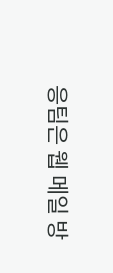응팀은 웹 메일 방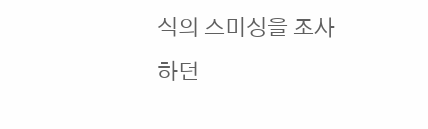식의 스미싱을 조사하던